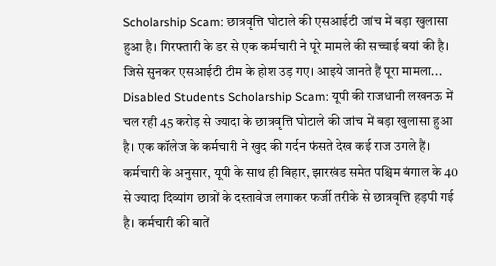Scholarship Scam: छात्रवृत्ति घोटाले की एसआईटी जांच में बड़ा खुलासा हुआ है। गिरफ्तारी के डर से एक कर्मचारी ने पूरे मामले की सच्चाई बयां की है। जिसे सुनकर एसआईटी टीम के होश उड़ गए। आइये जानते हैं पूरा मामला...
Disabled Students Scholarship Scam: यूपी की राजधानी लखनऊ में चल रही 45 करोड़ से ज्यादा के छात्रवृत्ति घोटाले की जांच में बड़ा खुलासा हुआ है। एक कॉलेज के कर्मचारी ने खुद की गर्दन फंसते देख कई राज उगले हैं। कर्मचारी के अनुसार, यूपी के साथ ही बिहार, झारखंड समेत पश्चिम बंगाल के 40 से ज्यादा दिव्यांग छात्रों के दस्तावेज लगाकर फर्जी तरीके से छात्रवृत्ति हड़पी गई है। कर्मचारी की बातें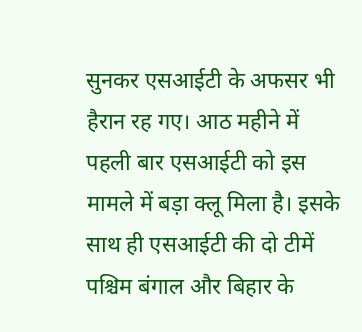सुनकर एसआईटी के अफसर भी हैरान रह गए। आठ महीने में पहली बार एसआईटी को इस मामले में बड़ा क्लू मिला है। इसके साथ ही एसआईटी की दो टीमें पश्चिम बंगाल और बिहार के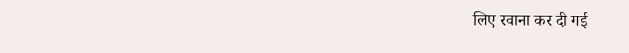लिए रवाना कर दी गई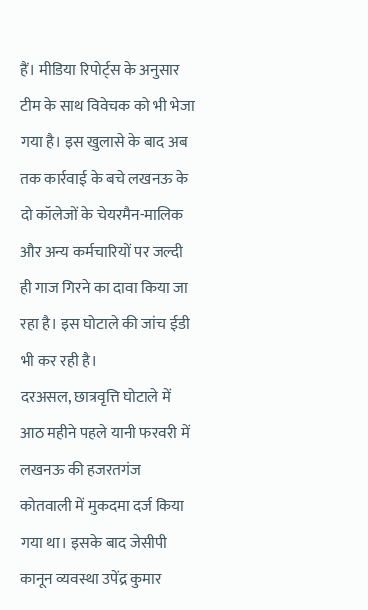हैं। मीडिया रिपोर्ट्स के अनुसार टीम के साथ विवेचक को भी भेजा गया है। इस खुलासे के बाद अब तक कार्रवाई के बचे लखनऊ के दो कॉलेजों के चेयरमैन-मालिक और अन्य कर्मचारियों पर जल्दी ही गाज गिरने का दावा किया जा रहा है। इस घोटाले की जांच ईडी भी कर रही है।
दरअसल, छात्रवृत्ति घोटाले में आठ महीने पहले यानी फरवरी में लखनऊ की हजरतगंज कोतवाली में मुकदमा दर्ज किया गया था। इसके बाद जेसीपी कानून व्यवस्था उपेंद्र कुमार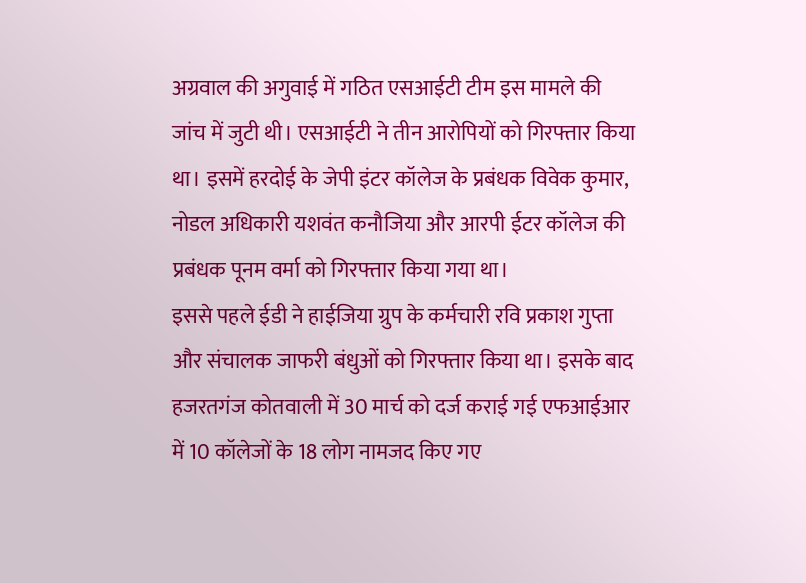अग्रवाल की अगुवाई में गठित एसआईटी टीम इस मामले की जांच में जुटी थी। एसआईटी ने तीन आरोपियों को गिरफ्तार किया था। इसमें हरदोई के जेपी इंटर कॉलेज के प्रबंधक विवेक कुमार, नोडल अधिकारी यशवंत कनौजिया और आरपी ईटर कॉलेज की प्रबंधक पूनम वर्मा को गिरफ्तार किया गया था।
इससे पहले ईडी ने हाईजिया ग्रुप के कर्मचारी रवि प्रकाश गुप्ता और संचालक जाफरी बंधुओं को गिरफ्तार किया था। इसके बाद हजरतगंज कोतवाली में 30 मार्च को दर्ज कराई गई एफआईआर में 10 कॉलेजों के 18 लोग नामजद किए गए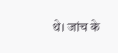थे। जांच के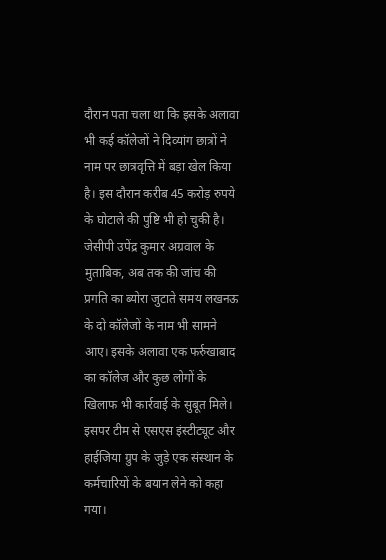दौरान पता चला था कि इसके अलावा भी कई कॉलेजों ने दिव्यांग छात्रों ने नाम पर छात्रवृत्ति में बड़ा खेल किया है। इस दौरान करीब 45 करोड़ रुपये के घोटाले की पुष्टि भी हो चुकी है।
जेसीपी उपेंद्र कुमार अग्रवाल के मुताबिक, अब तक की जांच की प्रगति का ब्योरा जुटाते समय लखनऊ के दो कॉलेजों के नाम भी सामने आए। इसके अलावा एक फर्रुखाबाद का कॉलेज और कुछ लोगों के खिलाफ भी कार्रवाई के सुबूत मिले। इसपर टीम से एसएस इंस्टीट्यूट और हाईजिया ग्रुप के जुड़े एक संस्थान के कर्मचारियों के बयान लेने को कहा गया।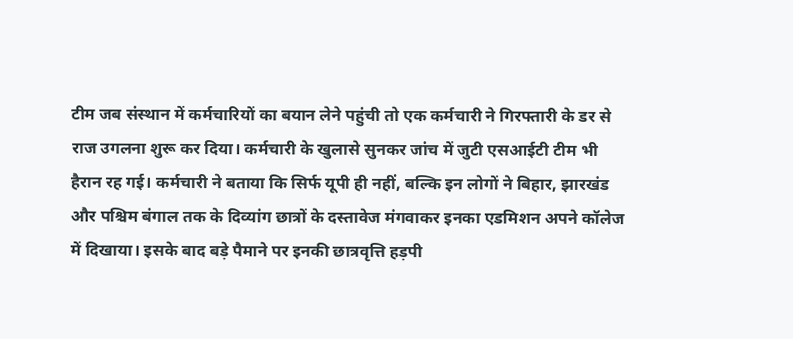टीम जब संस्थान में कर्मचारियों का बयान लेने पहुंची तो एक कर्मचारी ने गिरफ्तारी के डर से राज उगलना शुरू कर दिया। कर्मचारी के खुलासे सुनकर जांच में जुटी एसआईटी टीम भी हैरान रह गई। कर्मचारी ने बताया कि सिर्फ यूपी ही नहीं, बल्कि इन लोगों ने बिहार, झारखंड और पश्चिम बंगाल तक के दिव्यांग छात्रों के दस्तावेज मंगवाकर इनका एडमिशन अपने कॉलेज में दिखाया। इसके बाद बड़े पैमाने पर इनकी छात्रवृत्ति हड़पी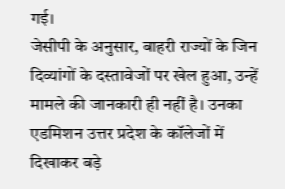गई।
जेसीपी के अनुसार, बाहरी राज्यों के जिन दिव्यांगों के दस्तावेजों पर खेल हुआ, उन्हें मामले की जानकारी ही नहीं है। उनका एडमिशन उत्तर प्रदेश के कॉलेजों में दिखाकर बड़े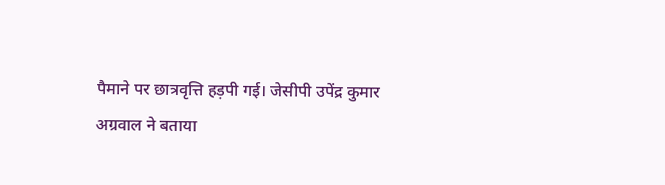पैमाने पर छात्रवृत्ति हड़पी गई। जेसीपी उपेंद्र कुमार अग्रवाल ने बताया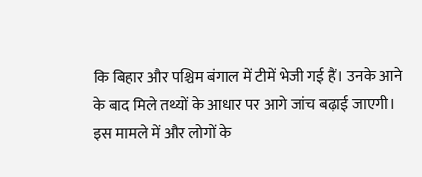कि बिहार और पश्चिम बंगाल में टीमें भेजी गई हैं। उनके आने के बाद मिले तथ्यों के आधार पर आगे जांच बढ़ाई जाएगी। इस मामले में और लोगों के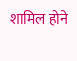शामिल होने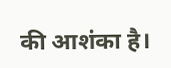की आशंका है।